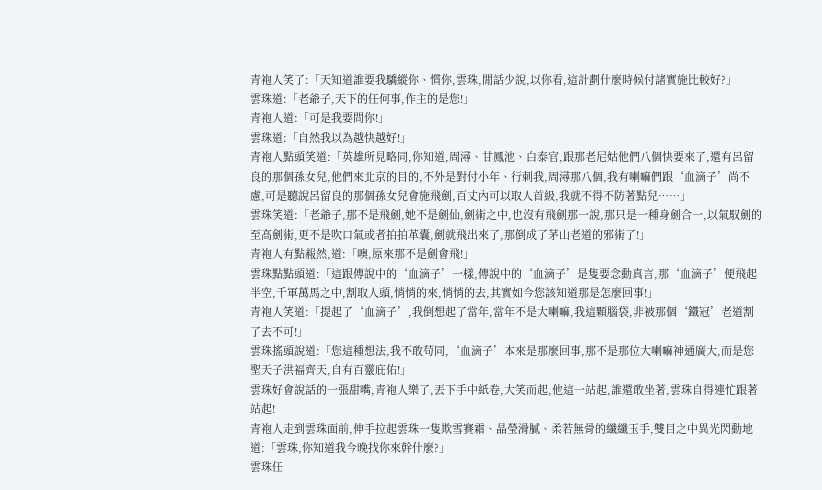青袍人笑了:「天知道誰要我驕縱你、慣你,雲珠,閒話少說,以你看,這計劃什麼時候付諸實施比較好?」
雲珠道:「老爺子,天下的任何事,作主的是您!」
青袍人道:「可是我要問你!」
雲珠道:「自然我以為越快越好!」
青袍人點頭笑道:「英雄所見略同,你知道,周潯、甘鳳池、白泰官,跟那老尼姑他們八個快要來了,還有呂留良的那個孫女兒,他們來北京的目的,不外是對付小年、行刺我,周潯那八個,我有喇嘛們跟‘血滴子’尚不慮,可是聽說呂留良的那個孫女兒會施飛劍,百丈內可以取人首級,我就不得不防著點兒……」
雲珠笑道:「老爺子,那不是飛劍,她不是劍仙,劍術之中,也沒有飛劍那一說,那只是一種身劍合一,以氣馭劍的至高劍術,更不是吹口氣或者拍拍革囊,劍就飛出來了,那倒成了茅山老道的邪術了!」
青袍人有點赧然,道:「噢,原來那不是劍會飛!」
雲珠點點頭道:「這跟傳說中的‘血滴子’一樣,傳說中的‘血滴子’是隻要念動真言,那‘血滴子’便飛起半空,千軍萬馬之中,割取人頭,悄悄的來,悄悄的去,其實如今您該知道那是怎麼回事!」
青袍人笑道:「提起了‘血滴子’,我倒想起了當年,當年不是大喇嘛,我這顆腦袋,非被那個‘鐵冠’老道割了去不可!」
雲珠搖頭說道:「您這種想法,我不敢苟同,‘血滴子’本來是那麼回事,那不是那位大喇嘛神通廣大,而是您聖天子洪褔齊天,自有百靈庇佑!」
雲珠好會說話的一張甜嘴,青袍人樂了,丟下手中紙卷,大笑而起,他這一站起,誰還敢坐著,雲珠自得連忙跟著站起!
青袍人走到雲珠面前,伸手拉起雲珠一隻欺雪賽霜、晶瑩滑膩、柔若無骨的纖纖玉手,雙目之中異光閃動地道:「雲珠,你知道我今晚找你來幹什麼?」
雲珠任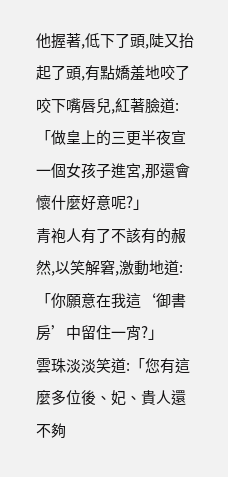他握著,低下了頭,陡又抬起了頭,有點嬌羞地咬了咬下嘴唇兒,紅著臉道:「做皇上的三更半夜宣一個女孩子進宮,那還會懷什麼好意呢?」
青袍人有了不該有的赧然,以笑解窘,激動地道:「你願意在我這‘御書房’中留住一宵?」
雲珠淡淡笑道:「您有這麼多位後、妃、貴人還不夠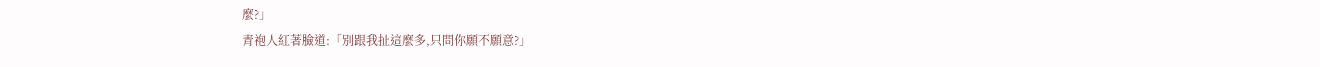麼?」
青袍人紅著臉道:「別跟我扯這麼多,只問你願不願意?」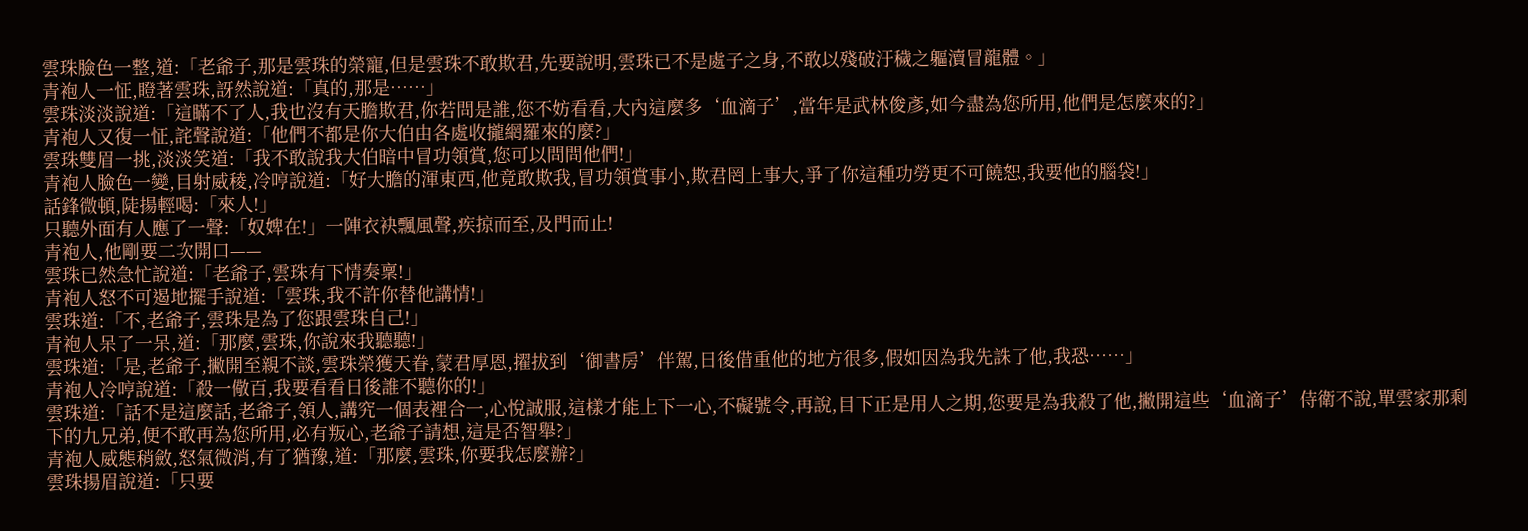雲珠臉色一整,道:「老爺子,那是雲珠的榮寵,但是雲珠不敢欺君,先要說明,雲珠已不是處子之身,不敢以殘破汙穢之軀瀆冒龍體。」
青袍人一怔,瞪著雲珠,訝然說道:「真的,那是……」
雲珠淡淡說道:「這瞞不了人,我也沒有天膽欺君,你若問是誰,您不妨看看,大內這麼多‘血滴子’,當年是武林俊彥,如今盡為您所用,他們是怎麼來的?」
青袍人又復一怔,詫聲說道:「他們不都是你大伯由各處收攏網羅來的麼?」
雲珠雙眉一挑,淡淡笑道:「我不敢說我大伯暗中冒功領賞,您可以問問他們!」
青袍人臉色一變,目射威稜,冷哼說道:「好大膽的渾東西,他竟敢欺我,冒功領賞事小,欺君罔上事大,爭了你這種功勞更不可饒恕,我要他的腦袋!」
話鋒微頓,陡揚輕喝:「來人!」
只聽外面有人應了一聲:「奴婢在!」一陣衣袂飄風聲,疾掠而至,及門而止!
青袍人,他剛要二次開口——
雲珠已然急忙說道:「老爺子,雲珠有下情奏稟!」
青袍人怒不可遏地擺手說道:「雲珠,我不許你替他講情!」
雲珠道:「不,老爺子,雲珠是為了您跟雲珠自己!」
青袍人呆了一呆,道:「那麼,雲珠,你說來我聽聽!」
雲珠道:「是,老爺子,撇開至親不談,雲珠榮獲天眷,蒙君厚恩,擢拔到‘御書房’伴駕,日後借重他的地方很多,假如因為我先誅了他,我恐……」
青袍人冷哼說道:「殺一儆百,我要看看日後誰不聽你的!」
雲珠道:「話不是這麼話,老爺子,領人,講究一個表裡合一,心悅誠服,這樣才能上下一心,不礙號令,再說,目下正是用人之期,您要是為我殺了他,撇開這些‘血滴子’侍衛不說,單雲家那剩下的九兄弟,便不敢再為您所用,必有叛心,老爺子請想,這是否智舉?」
青袍人威態稍斂,怒氣微消,有了猶豫,道:「那麼,雲珠,你要我怎麼辦?」
雲珠揚眉說道:「只要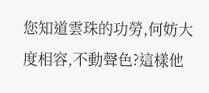您知道雲珠的功勞,何妨大度相容,不動聲色?這樣他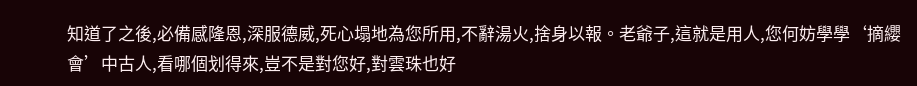知道了之後,必備感隆恩,深服德威,死心塌地為您所用,不辭湯火,捨身以報。老爺子,這就是用人,您何妨學學‘摘纓會’中古人,看哪個划得來,豈不是對您好,對雲珠也好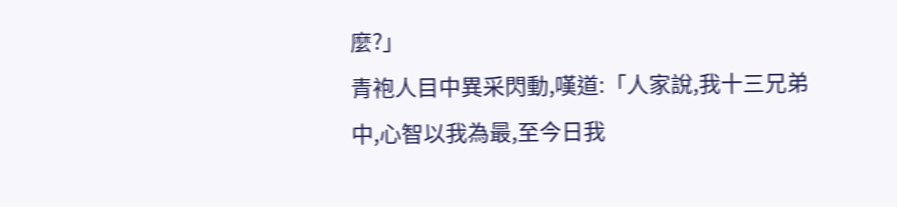麼?」
青袍人目中異采閃動,嘆道:「人家說,我十三兄弟中,心智以我為最,至今日我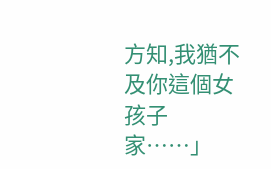方知,我猶不及你這個女孩子家……」